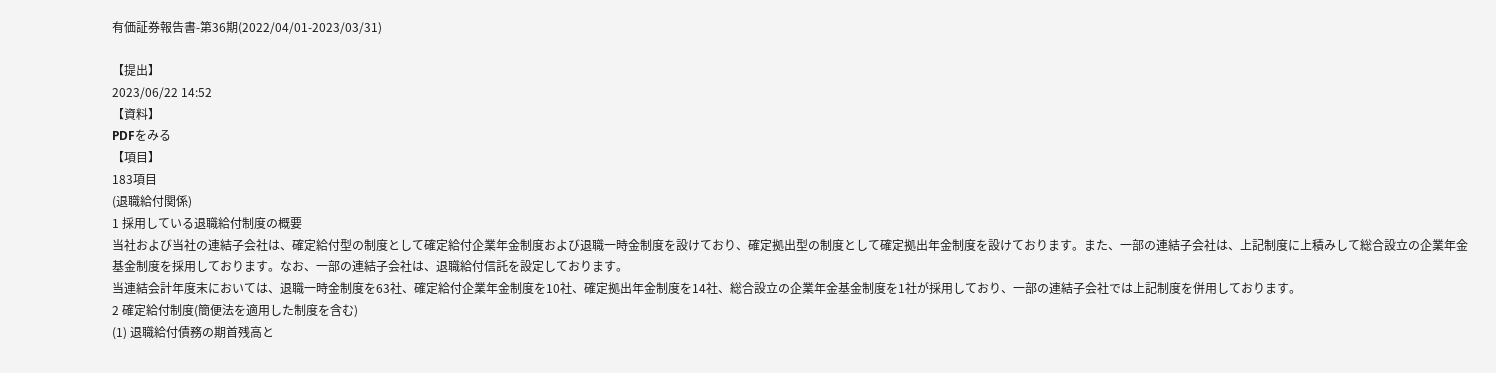有価証券報告書-第36期(2022/04/01-2023/03/31)

【提出】
2023/06/22 14:52
【資料】
PDFをみる
【項目】
183項目
(退職給付関係)
1 採用している退職給付制度の概要
当社および当社の連結子会社は、確定給付型の制度として確定給付企業年金制度および退職一時金制度を設けており、確定拠出型の制度として確定拠出年金制度を設けております。また、一部の連結子会社は、上記制度に上積みして総合設立の企業年金基金制度を採用しております。なお、一部の連結子会社は、退職給付信託を設定しております。
当連結会計年度末においては、退職一時金制度を63社、確定給付企業年金制度を10社、確定拠出年金制度を14社、総合設立の企業年金基金制度を1社が採用しており、一部の連結子会社では上記制度を併用しております。
2 確定給付制度(簡便法を適用した制度を含む)
(1) 退職給付債務の期首残高と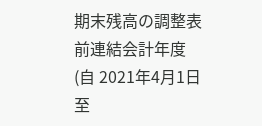期末残高の調整表
前連結会計年度
(自 2021年4月1日
至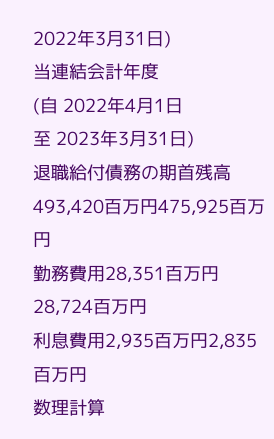2022年3月31日)
当連結会計年度
(自 2022年4月1日
至 2023年3月31日)
退職給付債務の期首残高493,420百万円475,925百万円
勤務費用28,351百万円28,724百万円
利息費用2,935百万円2,835百万円
数理計算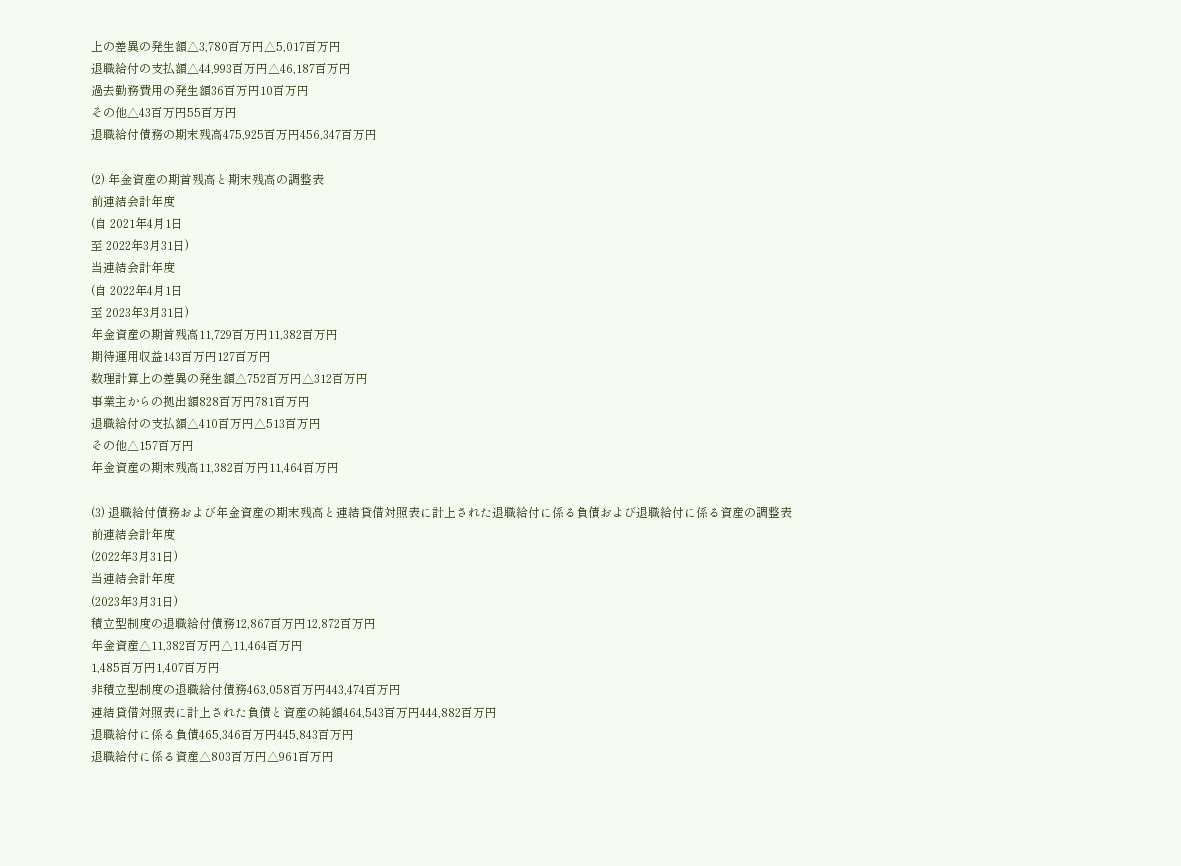上の差異の発生額△3,780百万円△5,017百万円
退職給付の支払額△44,993百万円△46,187百万円
過去勤務費用の発生額36百万円10百万円
その他△43百万円55百万円
退職給付債務の期末残高475,925百万円456,347百万円

(2) 年金資産の期首残高と期末残高の調整表
前連結会計年度
(自 2021年4月1日
至 2022年3月31日)
当連結会計年度
(自 2022年4月1日
至 2023年3月31日)
年金資産の期首残高11,729百万円11,382百万円
期待運用収益143百万円127百万円
数理計算上の差異の発生額△752百万円△312百万円
事業主からの拠出額828百万円781百万円
退職給付の支払額△410百万円△513百万円
その他△157百万円
年金資産の期末残高11,382百万円11,464百万円

(3) 退職給付債務および年金資産の期末残高と連結貸借対照表に計上された退職給付に係る負債および退職給付に係る資産の調整表
前連結会計年度
(2022年3月31日)
当連結会計年度
(2023年3月31日)
積立型制度の退職給付債務12,867百万円12,872百万円
年金資産△11,382百万円△11,464百万円
1,485百万円1,407百万円
非積立型制度の退職給付債務463,058百万円443,474百万円
連結貸借対照表に計上された負債と資産の純額464,543百万円444,882百万円
退職給付に係る負債465,346百万円445,843百万円
退職給付に係る資産△803百万円△961百万円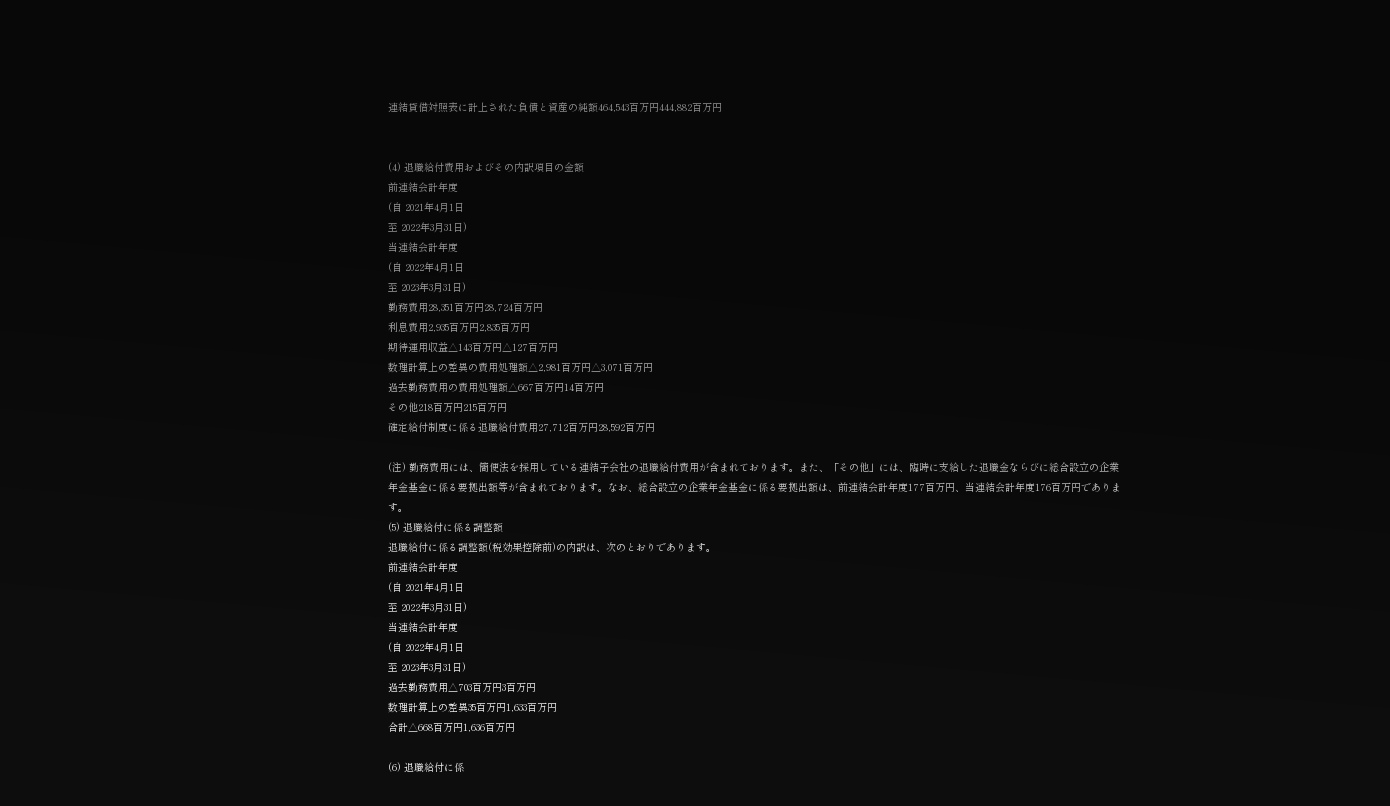連結貸借対照表に計上された負債と資産の純額464,543百万円444,882百万円


(4) 退職給付費用およびその内訳項目の金額
前連結会計年度
(自 2021年4月1日
至 2022年3月31日)
当連結会計年度
(自 2022年4月1日
至 2023年3月31日)
勤務費用28,351百万円28,724百万円
利息費用2,935百万円2,835百万円
期待運用収益△143百万円△127百万円
数理計算上の差異の費用処理額△2,981百万円△3,071百万円
過去勤務費用の費用処理額△667百万円14百万円
その他218百万円215百万円
確定給付制度に係る退職給付費用27,712百万円28,592百万円

(注) 勤務費用には、簡便法を採用している連結子会社の退職給付費用が含まれております。また、「その他」には、臨時に支給した退職金ならびに総合設立の企業年金基金に係る要拠出額等が含まれております。なお、総合設立の企業年金基金に係る要拠出額は、前連結会計年度177百万円、当連結会計年度176百万円であります。
(5) 退職給付に係る調整額
退職給付に係る調整額(税効果控除前)の内訳は、次のとおりであります。
前連結会計年度
(自 2021年4月1日
至 2022年3月31日)
当連結会計年度
(自 2022年4月1日
至 2023年3月31日)
過去勤務費用△703百万円3百万円
数理計算上の差異35百万円1,633百万円
合計△668百万円1,636百万円

(6) 退職給付に係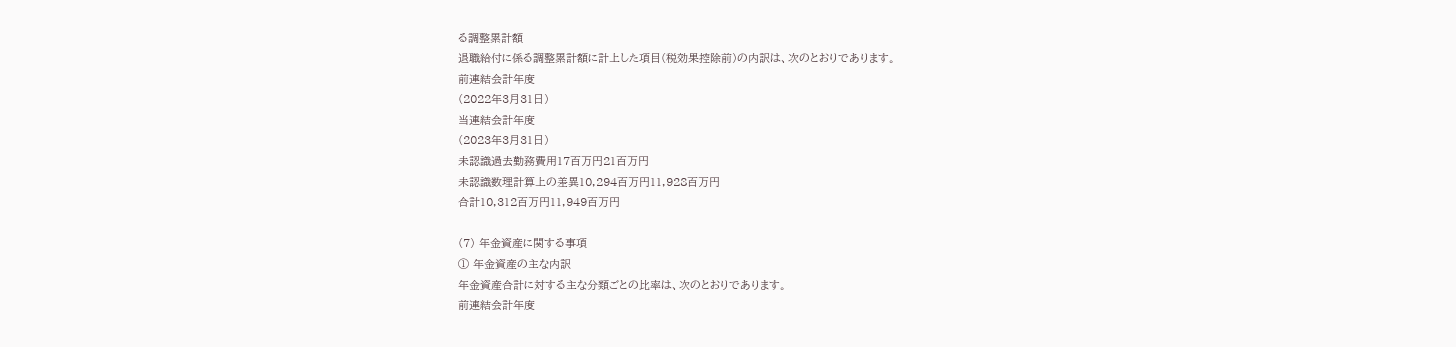る調整累計額
退職給付に係る調整累計額に計上した項目(税効果控除前)の内訳は、次のとおりであります。
前連結会計年度
(2022年3月31日)
当連結会計年度
(2023年3月31日)
未認識過去勤務費用17百万円21百万円
未認識数理計算上の差異10,294百万円11,928百万円
合計10,312百万円11,949百万円

(7) 年金資産に関する事項
① 年金資産の主な内訳
年金資産合計に対する主な分類ごとの比率は、次のとおりであります。
前連結会計年度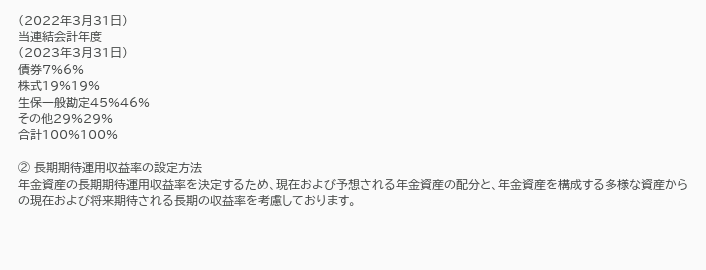(2022年3月31日)
当連結会計年度
(2023年3月31日)
債券7%6%
株式19%19%
生保一般勘定45%46%
その他29%29%
合計100%100%

② 長期期待運用収益率の設定方法
年金資産の長期期待運用収益率を決定するため、現在および予想される年金資産の配分と、年金資産を構成する多様な資産からの現在および将来期待される長期の収益率を考慮しております。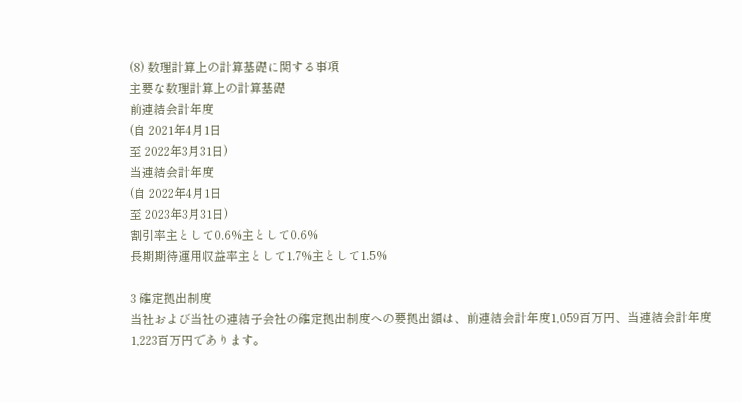(8) 数理計算上の計算基礎に関する事項
主要な数理計算上の計算基礎
前連結会計年度
(自 2021年4月1日
至 2022年3月31日)
当連結会計年度
(自 2022年4月1日
至 2023年3月31日)
割引率主として0.6%主として0.6%
長期期待運用収益率主として1.7%主として1.5%

3 確定拠出制度
当社および当社の連結子会社の確定拠出制度への要拠出額は、前連結会計年度1,059百万円、当連結会計年度1,223百万円であります。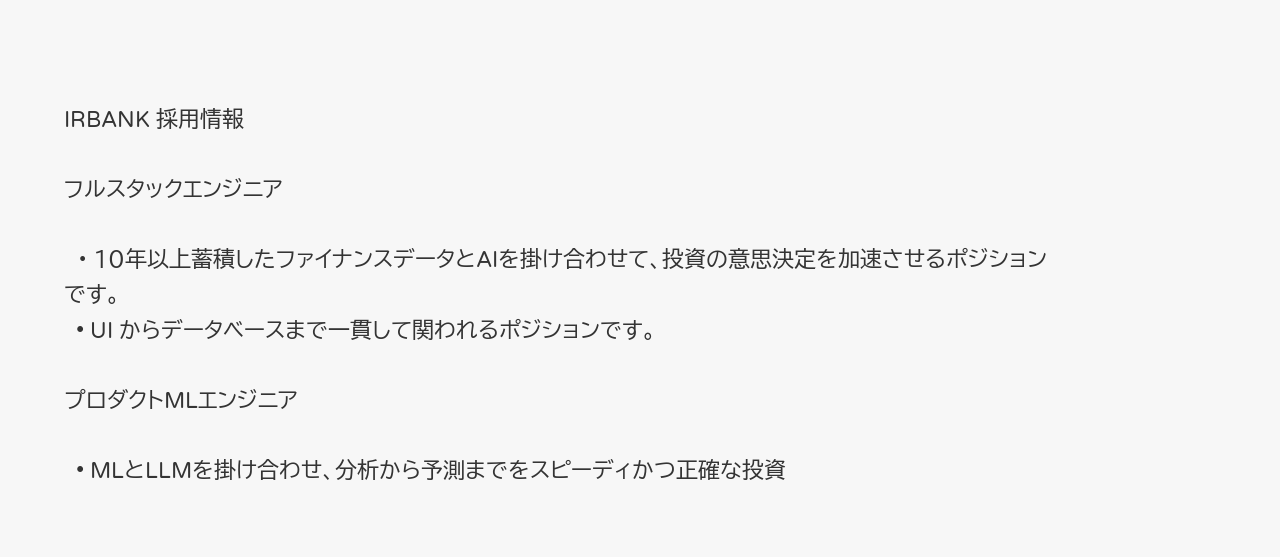IRBANK 採用情報

フルスタックエンジニア

  • 10年以上蓄積したファイナンスデータとAIを掛け合わせて、投資の意思決定を加速させるポジションです。
  • UI からデータベースまで一貫して関われるポジションです。

プロダクトMLエンジニア

  • MLとLLMを掛け合わせ、分析から予測までをスピーディかつ正確な投資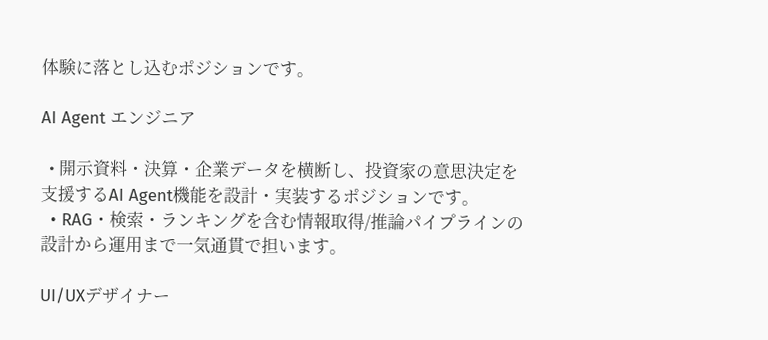体験に落とし込むポジションです。

AI Agent エンジニア

  • 開示資料・決算・企業データを横断し、投資家の意思決定を支援するAI Agent機能を設計・実装するポジションです。
  • RAG・検索・ランキングを含む情報取得/推論パイプラインの設計から運用まで一気通貫で担います。

UI/UXデザイナー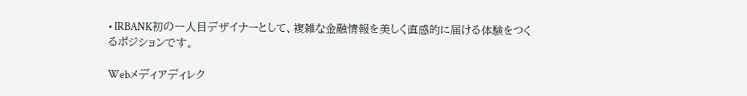• IRBANK初の一人目デザイナーとして、複雑な金融情報を美しく直感的に届ける体験をつくるポジションです。

Webメディアディレク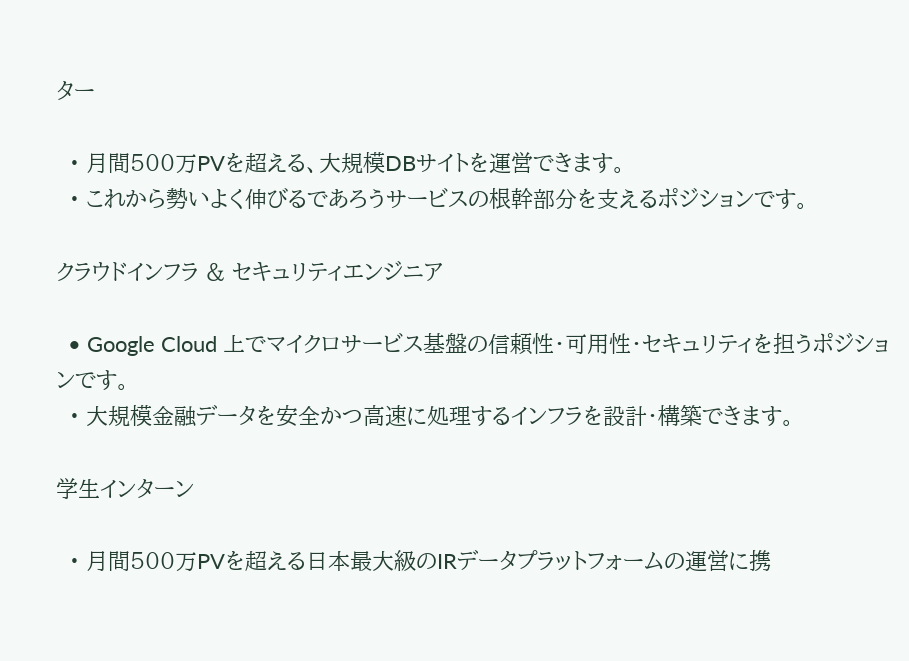ター

  • 月間500万PVを超える、大規模DBサイトを運営できます。
  • これから勢いよく伸びるであろうサービスの根幹部分を支えるポジションです。

クラウドインフラ & セキュリティエンジニア

  • Google Cloud 上でマイクロサービス基盤の信頼性・可用性・セキュリティを担うポジションです。
  • 大規模金融データを安全かつ高速に処理するインフラを設計・構築できます。

学生インターン

  • 月間500万PVを超える日本最大級のIRデータプラットフォームの運営に携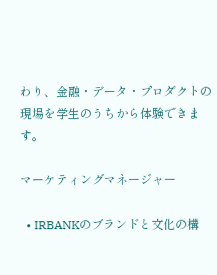わり、金融・データ・プロダクトの現場を学生のうちから体験できます。

マーケティングマネージャー

  • IRBANKのブランドと文化の構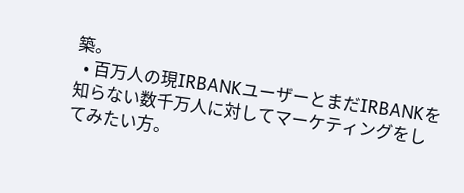築。
  • 百万人の現IRBANKユーザーとまだIRBANKを知らない数千万人に対してマーケティングをしてみたい方。